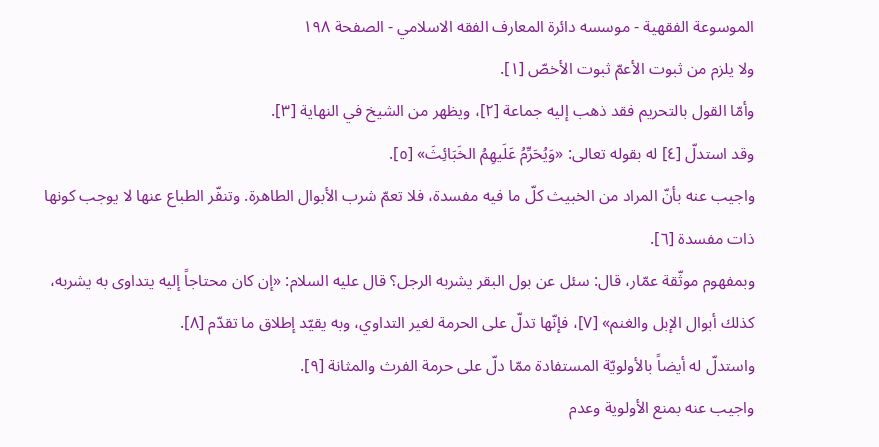الموسوعة الفقهية - موسسه دائرة المعارف الفقه الاسلامي - الصفحة ١٩٨
ولا يلزم من ثبوت الأعمّ ثبوت الأخصّ [١].
وأمّا القول بالتحريم فقد ذهب إليه جماعة [٢]، ويظهر من الشيخ في النهاية [٣].
وقد استدلّ [٤] له بقوله تعالى: «وَيُحَرِّمُ عَلَيهِمُ الخَبَائِثَ» [٥].
واجيب عنه بأنّ المراد من الخبيث كلّ ما فيه مفسدة، فلا تعمّ شرب الأبوال الطاهرة. وتنفّر الطباع عنها لا يوجب كونها ذات مفسدة [٦].
وبمفهوم موثّقة عمّار، قال: سئل عن بول البقر يشربه الرجل؟ قال عليه السلام: «إن كان محتاجاً إليه يتداوى به يشربه، كذلك أبوال الإبل والغنم» [٧]، فإنّها تدلّ على الحرمة لغير التداوي، وبه يقيّد إطلاق ما تقدّم [٨].
واستدلّ له أيضاً بالأولويّة المستفادة ممّا دلّ على حرمة الفرث والمثانة [٩].
واجيب عنه بمنع الأولوية وعدم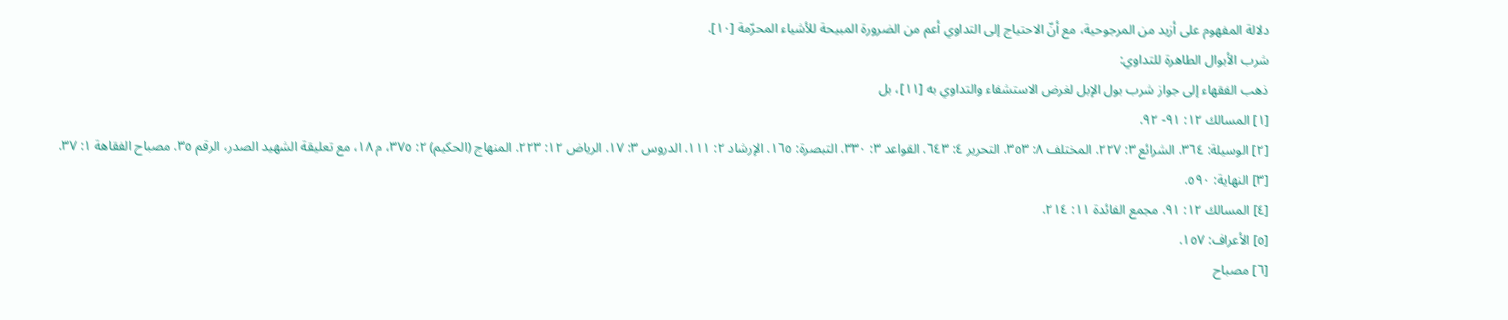دلالة المفهوم على أزيد من المرجوحية، مع أنّ الاحتياج إلى التداوي أعم من الضرورة المبيحة للأشياء المحرّمة [١٠].
شرب الأبوال الطاهرة للتداوي:
ذهب الفقهاء إلى جواز شرب بول الإبل لغرض الاستشفاء والتداوي به [١١]، بل
[١] المسالك ١٢: ٩١- ٩٢.
[٢] الوسيلة: ٣٦٤. الشرائع ٣: ٢٢٧. المختلف ٨: ٣٥٣. التحرير ٤: ٦٤٣. القواعد ٣: ٣٣٠. التبصرة: ١٦٥. الإرشاد ٢: ١١١. الدروس ٣: ١٧. الرياض ١٢: ٢٢٣. المنهاج (الحكيم) ٢: ٣٧٥، م ١٨، مع تعليقة الشهيد الصدر، الرقم ٣٥. مصباح الفقاهة ١: ٣٧.
[٣] النهاية: ٥٩٠.
[٤] المسالك ١٢: ٩١. مجمع الفائدة ١١: ٢١٤.
[٥] الأعراف: ١٥٧.
[٦] مصباح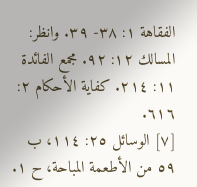الفقاهة ١: ٣٨- ٣٩. وانظر: المسالك ١٢: ٩٢. مجمع الفائدة ١١: ٢١٤. كفاية الأحكام ٢: ٦١٦.
[٧] الوسائل ٢٥: ١١٤، ب ٥٩ من الأطعمة المباحة، ح ١.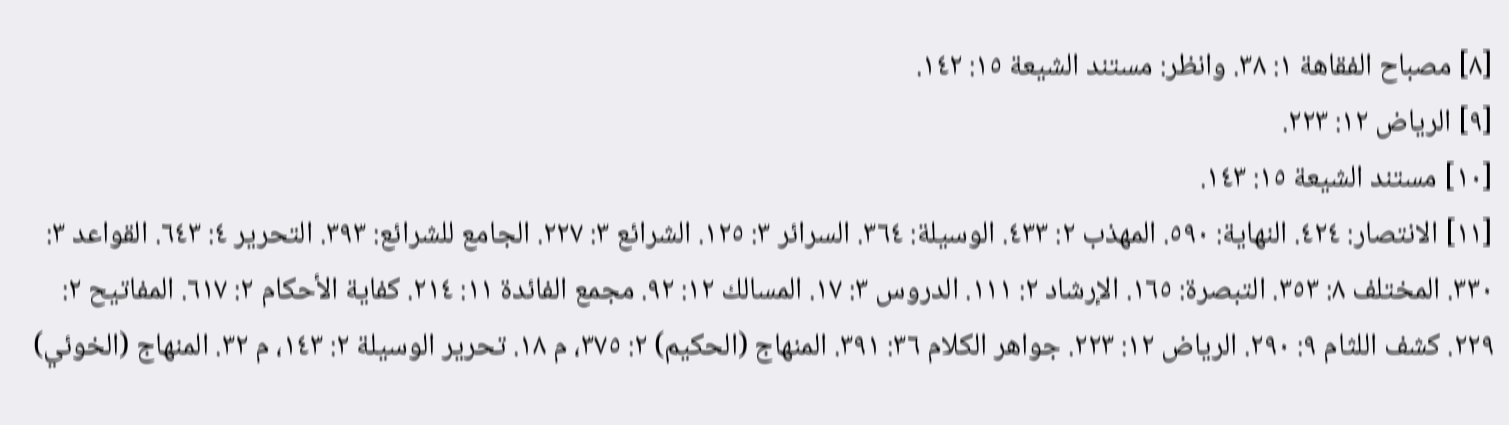[٨] مصباح الفقاهة ١: ٣٨. وانظر: مستند الشيعة ١٥: ١٤٢.
[٩] الرياض ١٢: ٢٢٣.
[١٠] مستند الشيعة ١٥: ١٤٣.
[١١] الانتصار: ٤٢٤. النهاية: ٥٩٠. المهذب ٢: ٤٣٣. الوسيلة: ٣٦٤. السرائر ٣: ١٢٥. الشرائع ٣: ٢٢٧. الجامع للشرائع: ٣٩٣. التحرير ٤: ٦٤٣. القواعد ٣: ٣٣٠. المختلف ٨: ٣٥٣. التبصرة: ١٦٥. الإرشاد ٢: ١١١. الدروس ٣: ١٧. المسالك ١٢: ٩٢. مجمع الفائدة ١١: ٢١٤. كفاية الأحكام ٢: ٦١٧. المفاتيح ٢: ٢٢٩. كشف اللثام ٩: ٢٩٠. الرياض ١٢: ٢٢٣. جواهر الكلام ٣٦: ٣٩١. المنهاج (الحكيم) ٢: ٣٧٥، م ١٨. تحرير الوسيلة ٢: ١٤٣، م ٣٢. المنهاج (الخوئي)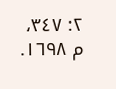٢: ٣٤٧، م ١٦٩٨.